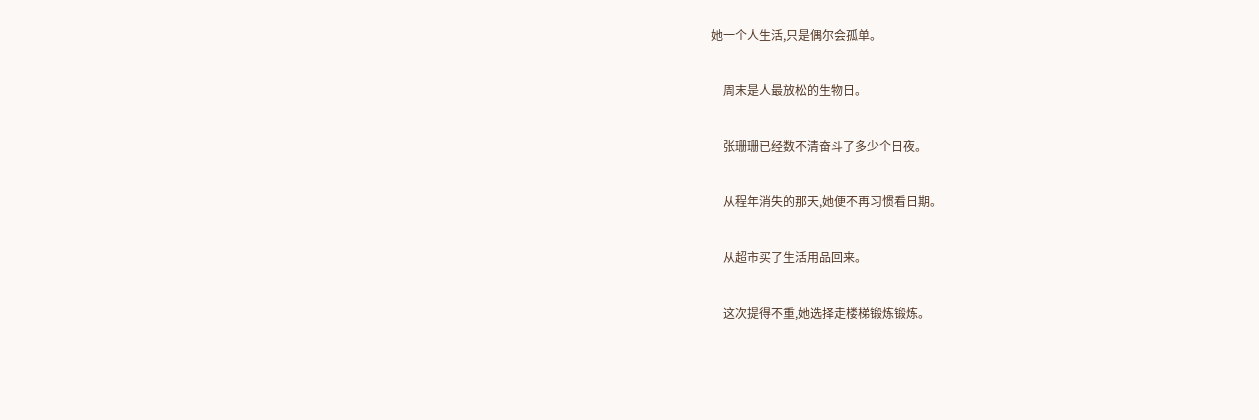她一个人生活,只是偶尔会孤单。

    周末是人最放松的生物日。

    张珊珊已经数不清奋斗了多少个日夜。

    从程年消失的那天,她便不再习惯看日期。

    从超市买了生活用品回来。

    这次提得不重,她选择走楼梯锻炼锻炼。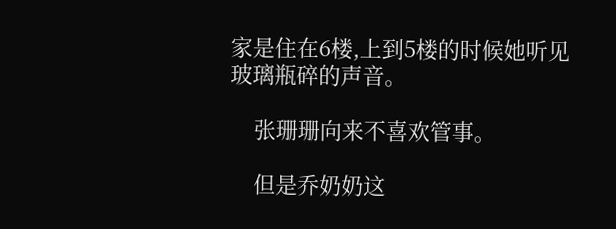家是住在6楼,上到5楼的时候她听见玻璃瓶碎的声音。

    张珊珊向来不喜欢管事。

    但是乔奶奶这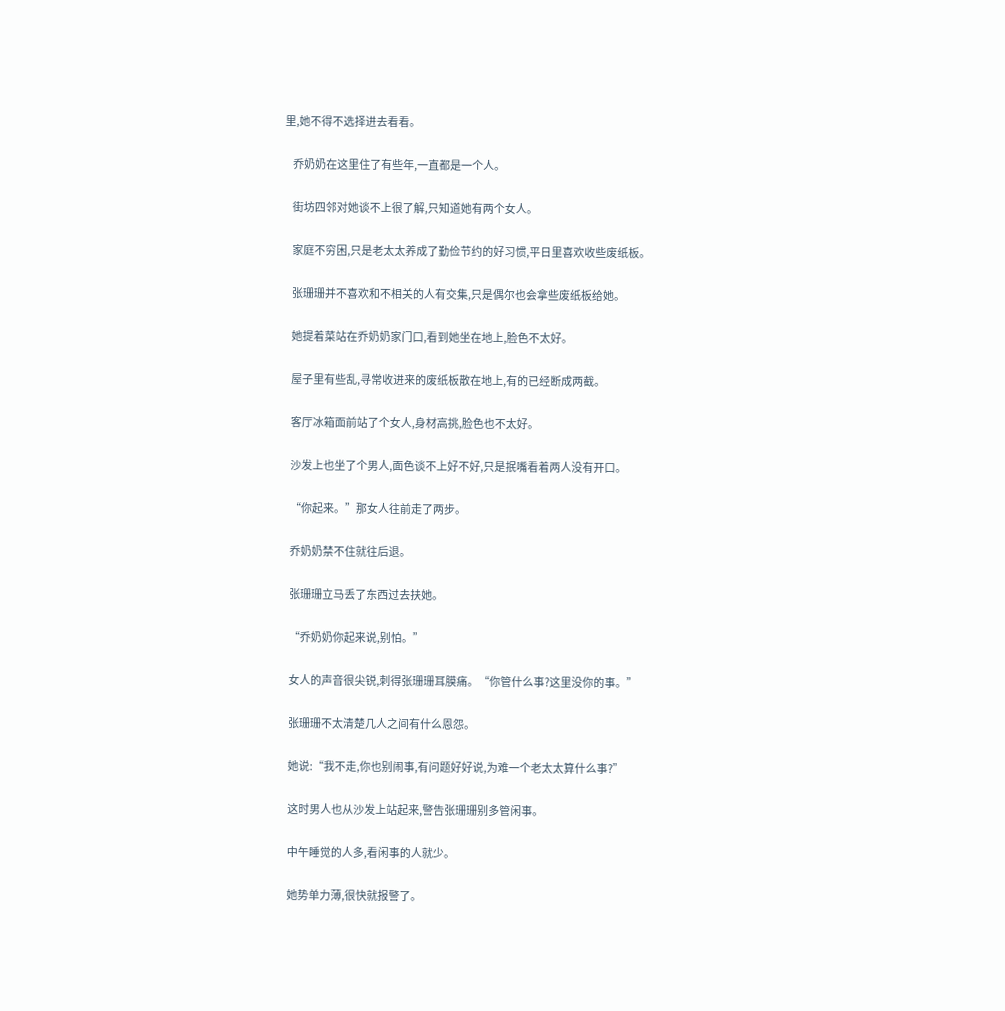里,她不得不选择进去看看。

    乔奶奶在这里住了有些年,一直都是一个人。

    街坊四邻对她谈不上很了解,只知道她有两个女人。

    家庭不穷困,只是老太太养成了勤俭节约的好习惯,平日里喜欢收些废纸板。

    张珊珊并不喜欢和不相关的人有交集,只是偶尔也会拿些废纸板给她。

    她提着菜站在乔奶奶家门口,看到她坐在地上,脸色不太好。

    屋子里有些乱,寻常收进来的废纸板散在地上,有的已经断成两截。

    客厅冰箱面前站了个女人,身材高挑,脸色也不太好。

    沙发上也坐了个男人,面色谈不上好不好,只是抿嘴看着两人没有开口。

    “你起来。”那女人往前走了两步。

    乔奶奶禁不住就往后退。

    张珊珊立马丢了东西过去扶她。

    “乔奶奶你起来说,别怕。”

    女人的声音很尖锐,刺得张珊珊耳膜痛。“你管什么事?这里没你的事。”

    张珊珊不太清楚几人之间有什么恩怨。

    她说:“我不走,你也别闹事,有问题好好说,为难一个老太太算什么事?”

    这时男人也从沙发上站起来,警告张珊珊别多管闲事。

    中午睡觉的人多,看闲事的人就少。

    她势单力薄,很快就报警了。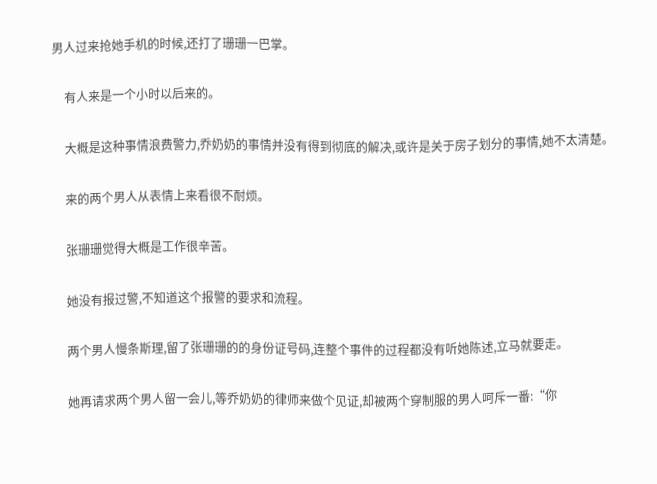男人过来抢她手机的时候,还打了珊珊一巴掌。

    有人来是一个小时以后来的。

    大概是这种事情浪费警力,乔奶奶的事情并没有得到彻底的解决,或许是关于房子划分的事情,她不太清楚。

    来的两个男人从表情上来看很不耐烦。

    张珊珊觉得大概是工作很辛苦。

    她没有报过警,不知道这个报警的要求和流程。

    两个男人慢条斯理,留了张珊珊的的身份证号码,连整个事件的过程都没有听她陈述,立马就要走。

    她再请求两个男人留一会儿,等乔奶奶的律师来做个见证,却被两个穿制服的男人呵斥一番:“你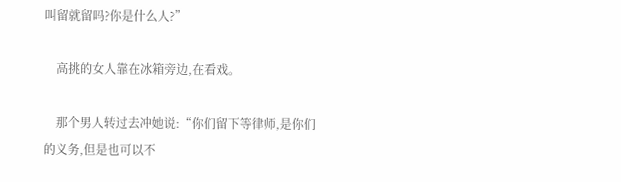叫留就留吗?你是什么人?”

    高挑的女人靠在冰箱旁边,在看戏。

    那个男人转过去冲她说:“你们留下等律师,是你们的义务,但是也可以不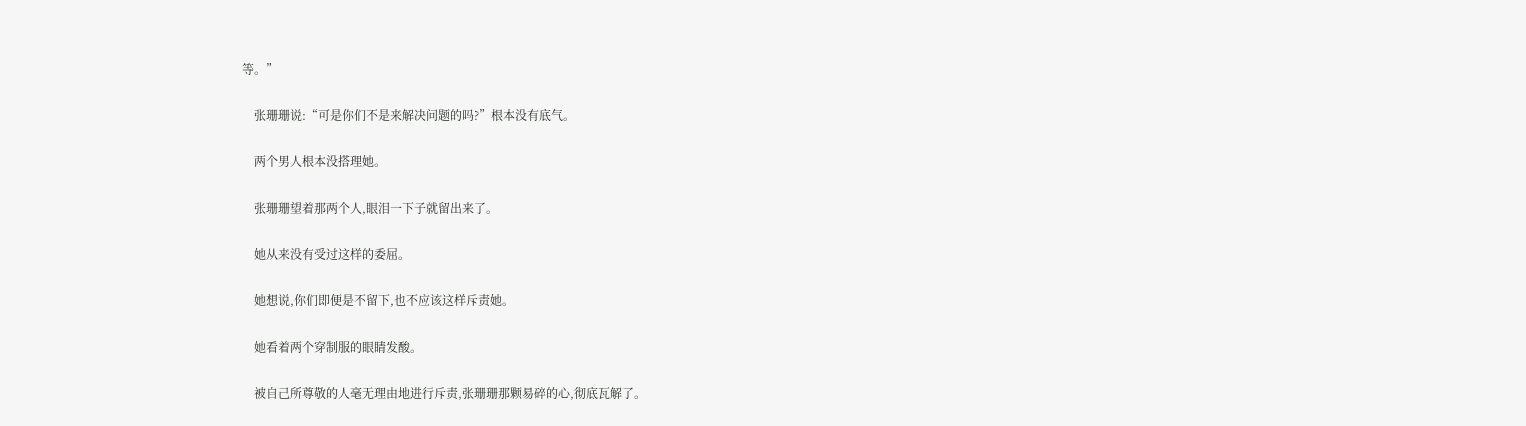等。”

    张珊珊说:“可是你们不是来解决问题的吗?”根本没有底气。

    两个男人根本没搭理她。

    张珊珊望着那两个人,眼泪一下子就留出来了。

    她从来没有受过这样的委屈。

    她想说,你们即便是不留下,也不应该这样斥责她。

    她看着两个穿制服的眼睛发酸。

    被自己所尊敬的人毫无理由地进行斥责,张珊珊那颗易碎的心,彻底瓦解了。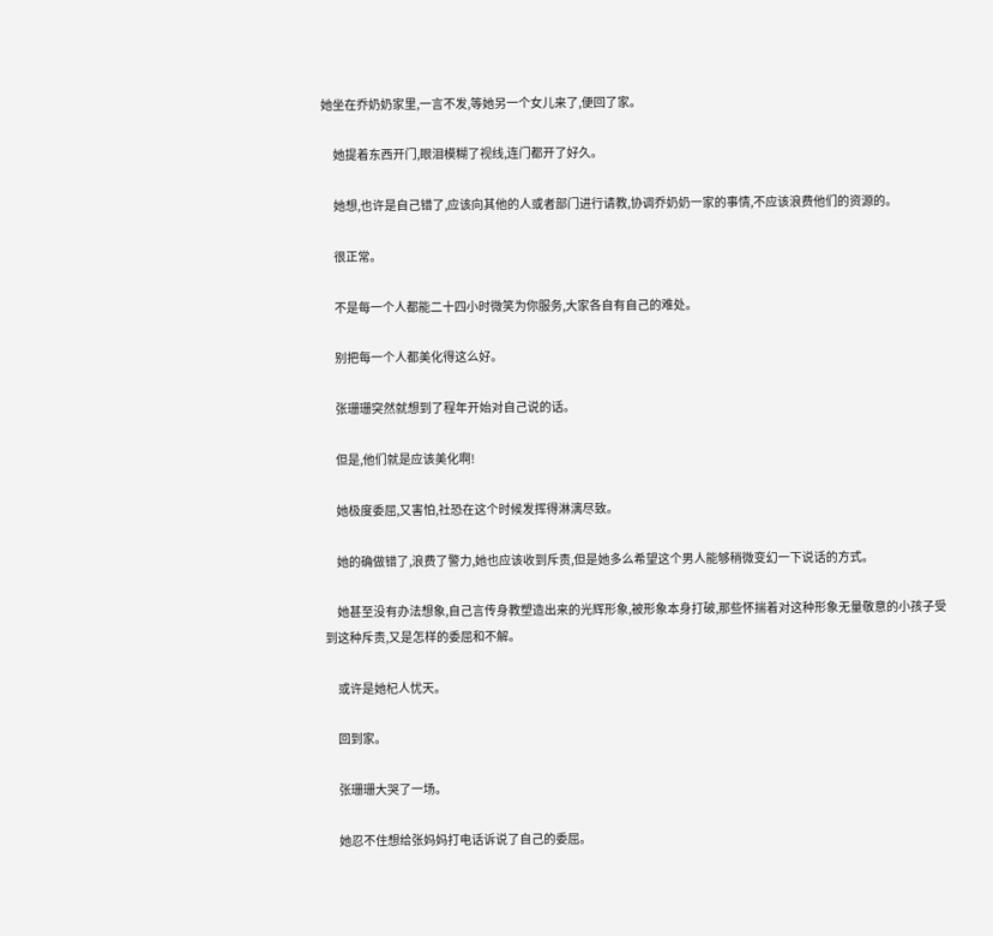她坐在乔奶奶家里,一言不发,等她另一个女儿来了,便回了家。

    她提着东西开门,眼泪模糊了视线,连门都开了好久。

    她想,也许是自己错了,应该向其他的人或者部门进行请教,协调乔奶奶一家的事情,不应该浪费他们的资源的。

    很正常。

    不是每一个人都能二十四小时微笑为你服务,大家各自有自己的难处。

    别把每一个人都美化得这么好。

    张珊珊突然就想到了程年开始对自己说的话。

    但是,他们就是应该美化啊!

    她极度委屈,又害怕,社恐在这个时候发挥得淋漓尽致。

    她的确做错了,浪费了警力,她也应该收到斥责,但是她多么希望这个男人能够稍微变幻一下说话的方式。

    她甚至没有办法想象,自己言传身教塑造出来的光辉形象,被形象本身打破,那些怀揣着对这种形象无量敬意的小孩子受到这种斥责,又是怎样的委屈和不解。

    或许是她杞人忧天。

    回到家。

    张珊珊大哭了一场。

    她忍不住想给张妈妈打电话诉说了自己的委屈。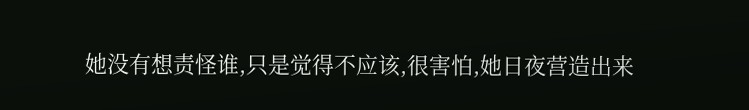她没有想责怪谁,只是觉得不应该,很害怕,她日夜营造出来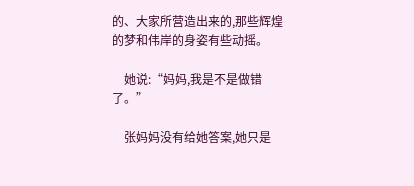的、大家所营造出来的,那些辉煌的梦和伟岸的身姿有些动摇。

    她说:“妈妈,我是不是做错了。”

    张妈妈没有给她答案,她只是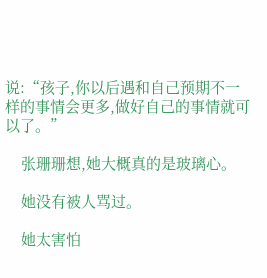说:“孩子,你以后遇和自己预期不一样的事情会更多,做好自己的事情就可以了。”

    张珊珊想,她大概真的是玻璃心。

    她没有被人骂过。

    她太害怕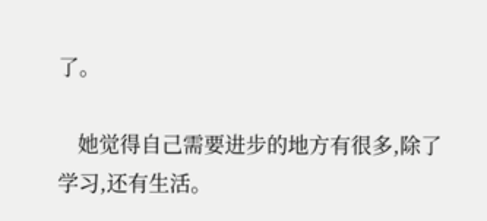了。

    她觉得自己需要进步的地方有很多,除了学习,还有生活。